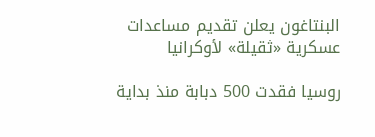البنتاغون يعلن تقديم مساعدات عسكرية «ثقيلة» لأوكرانيا

روسيا فقدت 500 دبابة منذ بداية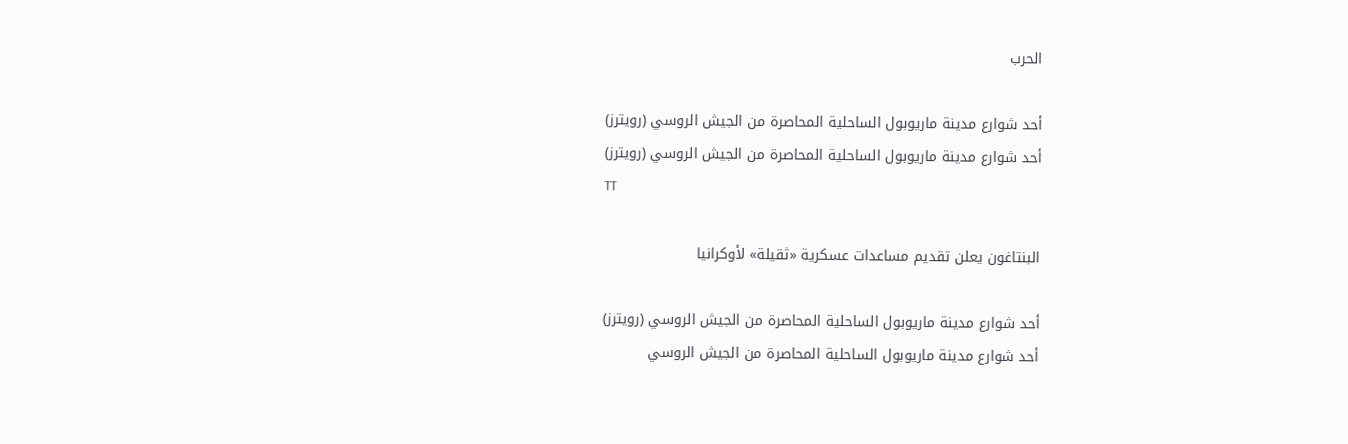الحرب

أحد شوارع مدينة ماريوبول الساحلية المحاصرة من الجيش الروسي (رويترز)
أحد شوارع مدينة ماريوبول الساحلية المحاصرة من الجيش الروسي (رويترز)
TT

البنتاغون يعلن تقديم مساعدات عسكرية «ثقيلة» لأوكرانيا

أحد شوارع مدينة ماريوبول الساحلية المحاصرة من الجيش الروسي (رويترز)
أحد شوارع مدينة ماريوبول الساحلية المحاصرة من الجيش الروسي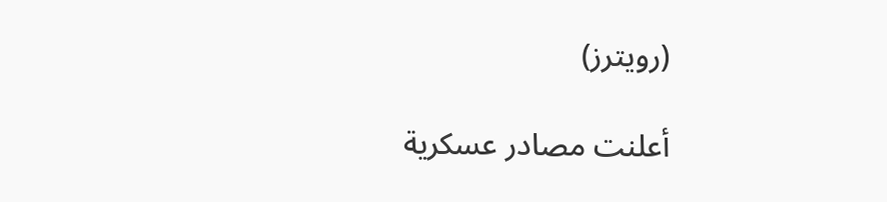(رويترز)

أعلنت مصادر عسكرية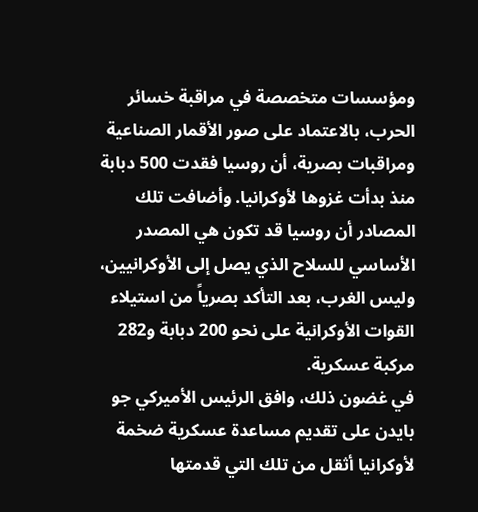ومؤسسات متخصصة في مراقبة خسائر الحرب، بالاعتماد على صور الأقمار الصناعية ومراقبات بصرية، أن روسيا فقدت 500 دبابة منذ بدأت غزوها لأوكرانيا. وأضافت تلك المصادر أن روسيا قد تكون هي المصدر الأساسي للسلاح الذي يصل إلى الأوكرانيين، وليس الغرب، بعد التأكد بصرياً من استيلاء القوات الأوكرانية على نحو 200 دبابة و282 مركبة عسكرية.
في غضون ذلك، وافق الرئيس الأميركي جو بايدن على تقديم مساعدة عسكرية ضخمة لأوكرانيا أثقل من تلك التي قدمتها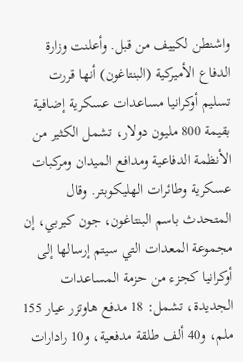واشنطن لكييف من قبل. وأعلنت وزارة الدفاع الأميركية (البنتاغون) أنها قررت تسليم أوكرانيا مساعدات عسكرية إضافية بقيمة 800 مليون دولار، تشمل الكثير من الأنظمة الدفاعية ومدافع الميدان ومركبات عسكرية وطائرات الهليكوبتر. وقال المتحدث باسم البنتاغون، جون كيربي، إن مجموعة المعدات التي سيتم إرسالها إلى أوكرانيا كجزء من حزمة المساعدات الجديدة، تشمل: 18 مدفع هاوتزر عيار 155 ملم، و40 ألف طلقة مدفعية، و10 رادارات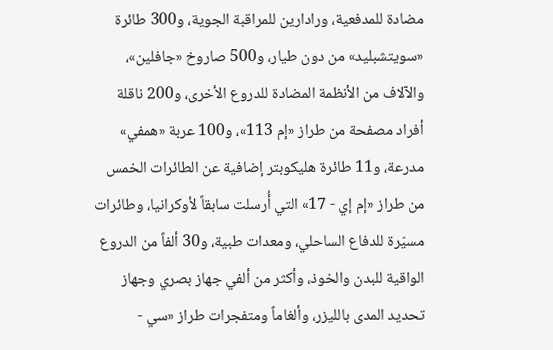مضادة للمدفعية، ورادارين للمراقبة الجوية، و300 طائرة «سويتشبليد» من دون طيار، و500 صاروخ «جافلين»، والآلاف من الأنظمة المضادة للدروع الأخرى، و200 ناقلة أفراد مصفحة من طراز «إم 113»، و100 عربة «همفي» مدرعة، و11 طائرة هليكوبتر إضافية عن الطائرات الخمس من طراز «إم إي - 17» التي أُرسلت سابقاً لأوكرانيا، وطائرات مسيّرة للدفاع الساحلي، ومعدات طبية، و30 ألفاً من الدروع الواقية للبدن والخوذ، وأكثر من ألفي جهاز بصري وجهاز تحديد المدى بالليزر، وألغاماً ومتفجرات طراز «سي -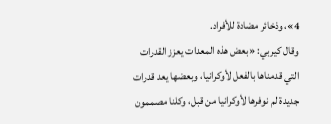4»، وذخائر مضادة للأفراد.
وقال كيربي: «بعض هذه المعدات يعزز القدرات التي قدمناها بالفعل لأوكرانيا، وبعضها يعد قدرات جديدة لم نوفرها لأوكرانيا من قبل، وكلنا مصممون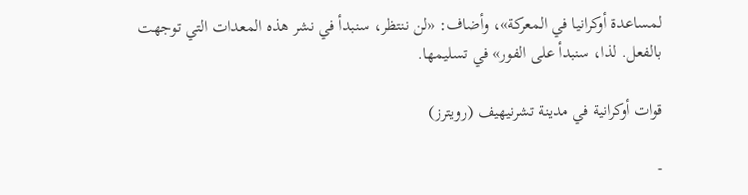لمساعدة أوكرانيا في المعركة»، وأضاف: «لن ننتظر، سنبدأ في نشر هذه المعدات التي توجهت بالفعل. لذا، سنبدأ على الفور» في تسليمها.

قوات أوكرانية في مدينة تشرنيهيف (رويترز)

-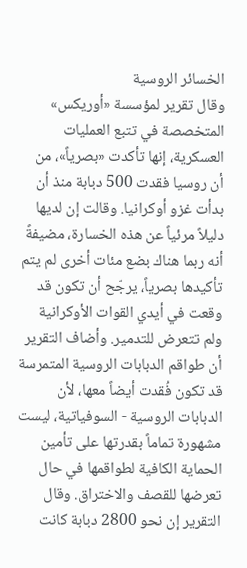الخسائر الروسية
وقال تقرير لمؤسسة «أوريكس» المتخصصة في تتبع العمليات العسكرية، إنها تأكدت «بصرياً»، من أن روسيا فقدت 500 دبابة منذ أن بدأت غزو أوكرانيا. وقالت إن لديها دليلاً مرئياً عن هذه الخسارة، مضيفةً أنه ربما هناك بضع مئات أخرى لم يتم تأكيدها بصرياً، يرجّح أن تكون قد وقعت في أيدي القوات الأوكرانية ولم تتعرض للتدمير. وأضاف التقرير أن طواقم الدبابات الروسية المتمرسة قد تكون فُقدت أيضاً معها، لأن الدبابات الروسية - السوفياتية، ليست مشهورة تماماً بقدرتها على تأمين الحماية الكافية لطواقمها في حال تعرضها للقصف والاختراق. وقال التقرير إن نحو 2800 دبابة كانت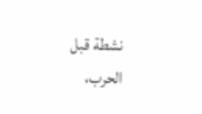نشطة قبل الحرب،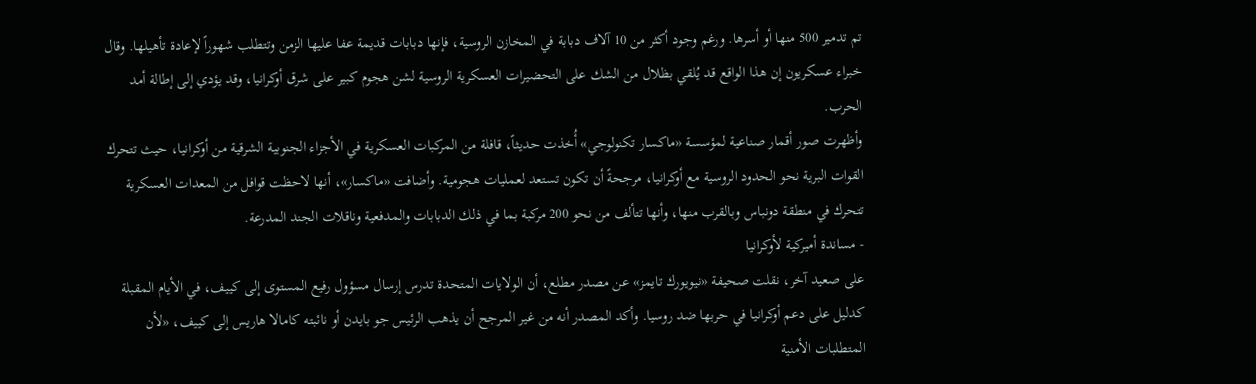تم تدمير 500 منها أو أسرها. ورغم وجود أكثر من 10 آلاف دبابة في المخازن الروسية، فإنها دبابات قديمة عفا عليها الزمن وتتطلب شهوراً لإعادة تأهيلها. وقال خبراء عسكريون إن هذا الواقع قد يُلقي بظلال من الشك على التحضيرات العسكرية الروسية لشن هجوم كبير على شرق أوكرانيا، وقد يؤدي إلى إطالة أمد الحرب.
وأظهرت صور أقمار صناعية لمؤسسة «ماكسار تكنولوجي» أُخذت حديثاً، قافلة من المركبات العسكرية في الأجزاء الجنوبية الشرقية من أوكرانيا، حيث تتحرك القوات البرية نحو الحدود الروسية مع أوكرانيا، مرجحةً أن تكون تستعد لعمليات هجومية. وأضافت «ماكسار»، أنها لاحظت قوافل من المعدات العسكرية تتحرك في منطقة دونباس وبالقرب منها، وأنها تتألف من نحو 200 مركبة بما في ذلك الدبابات والمدفعية وناقلات الجند المدرعة.
- مساندة أميركية لأوكرانيا
على صعيد آخر، نقلت صحيفة «نيويورك تايمز» عن مصدر مطلع، أن الولايات المتحدة تدرس إرسال مسؤول رفيع المستوى إلى كييف، في الأيام المقبلة كدليل على دعم أوكرانيا في حربها ضد روسيا. وأكد المصدر أنه من غير المرجح أن يذهب الرئيس جو بايدن أو نائبته كامالا هاريس إلى كييف، «لأن المتطلبات الأمنية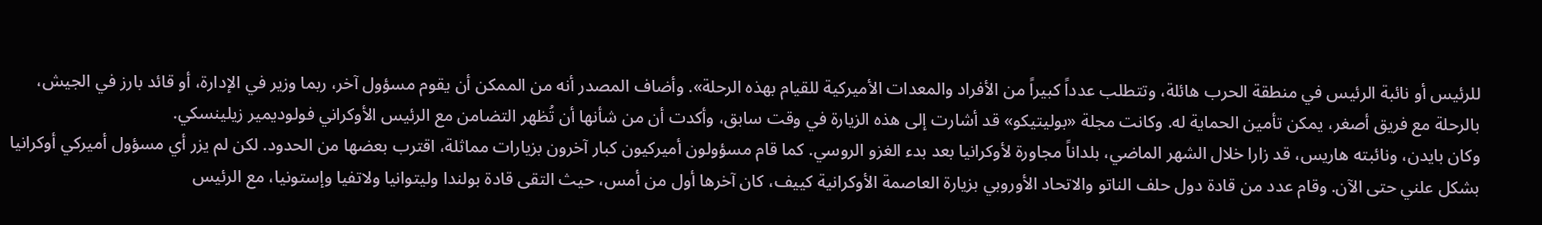للرئيس أو نائبة الرئيس في منطقة الحرب هائلة، وتتطلب عدداً كبيراً من الأفراد والمعدات الأميركية للقيام بهذه الرحلة». وأضاف المصدر أنه من الممكن أن يقوم مسؤول آخر، ربما وزير في الإدارة، أو قائد بارز في الجيش، بالرحلة مع فريق أصغر، يمكن تأمين الحماية له. وكانت مجلة «بوليتيكو» قد أشارت إلى هذه الزيارة في وقت سابق، وأكدت أن من شأنها أن تُظهر التضامن مع الرئيس الأوكراني فولوديمير زيلينسكي.
وكان بايدن، ونائبته هاريس، قد زارا خلال الشهر الماضي، بلداناً مجاورة لأوكرانيا بعد بدء الغزو الروسي. كما قام مسؤولون أميركيون كبار آخرون بزيارات مماثلة، اقترب بعضها من الحدود. لكن لم يزر أي مسؤول أميركي أوكرانيا بشكل علني حتى الآن. وقام عدد من قادة دول حلف الناتو والاتحاد الأوروبي بزيارة العاصمة الأوكرانية كييف، كان آخرها أول من أمس، حيث التقى قادة بولندا وليتوانيا ولاتفيا وإستونيا، مع الرئيس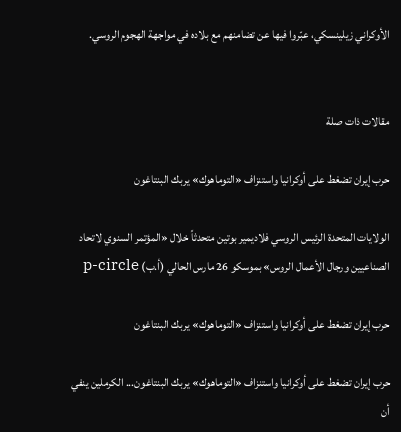الأوكراني زيلينسكي، عبّروا فيها عن تضامنهم مع بلاده في مواجهة الهجوم الروسي.


مقالات ذات صلة

حرب إيران تضغط على أوكرانيا واستنزاف «التوماهوك» يربك البنتاغون

الولايات المتحدة الرئيس الروسي فلاديمير بوتين متحدثاً خلال «المؤتمر السنوي لاتحاد الصناعيين ورجال الأعمال الروس» بموسكو 26 مارس الحالي (أ.ب) p-circle

حرب إيران تضغط على أوكرانيا واستنزاف «التوماهوك» يربك البنتاغون

حرب إيران تضغط على أوكرانيا واستنزاف «التوماهوك» يربك البنتاغون... الكرملين ينفي أن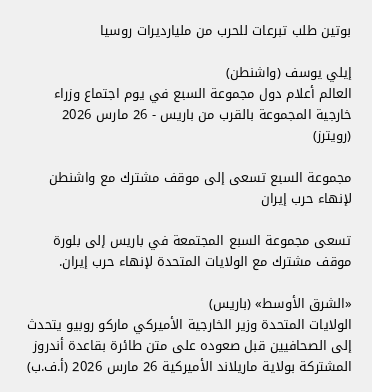بوتين طلب تبرعات للحرب من مليارديرات روسيا

إيلي يوسف (واشنطن)
العالم أعلام دول مجموعة السبع في يوم اجتماع وزراء خارجية المجموعة بالقرب من باريس - 26 مارس 2026 (رويترز)

مجموعة السبع تسعى إلى موقف مشترك مع واشنطن لإنهاء حرب إيران

تسعى مجموعة السبع المجتمعة في باريس إلى بلورة موقف مشترك مع الولايات المتحدة لإنهاء حرب إيران.

«الشرق الأوسط» (باريس)
الولايات المتحدة وزير الخارجية الأميركي ماركو روبيو يتحدث إلى الصحافيين قبل صعوده على متن طائرة بقاعدة أندروز المشتركة بولاية ماريلاند الأميركية 26 مارس 2026 (أ.ف.ب)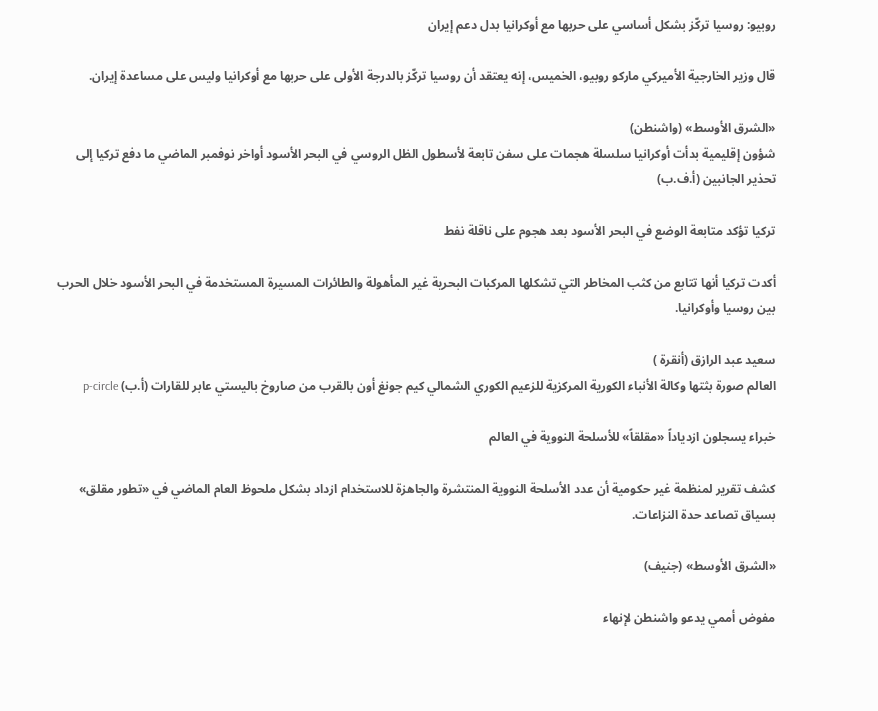روبيو: روسيا تركّز بشكل أساسي على حربها مع أوكرانيا بدل دعم إيران

قال وزير الخارجية الأميركي ماركو روبيو، الخميس، إنه ‌يعتقد ‌أن روسيا ‌تركّز بالدرجة الأولى على حربها مع أوكرانيا وليس على مساعدة إيران.

«الشرق الأوسط» (واشنطن)
شؤون إقليمية بدأت أوكرانيا سلسلة هجمات على سفن تابعة لأسطول الظل الروسي في البحر الأسود أواخر نوفمبر الماضي ما دفع تركيا إلى تحذير الجانبين (أ.ف.ب)

تركيا تؤكد متابعة الوضع في البحر الأسود بعد هجوم على ناقلة نفط

أكدت تركيا أنها تتابع من كثب المخاطر التي تشكلها المركبات البحرية غير المأهولة والطائرات المسيرة المستخدمة في البحر الأسود خلال الحرب بين روسيا وأوكرانيا.

سعيد عبد الرازق (أنقرة )
العالم صورة بثتها وكالة الأنباء الكورية المركزية للزعيم الكوري الشمالي كيم جونغ أون بالقرب من صاروخ باليستي عابر للقارات (أ.ب) p-circle

خبراء يسجلون ازدياداً «مقلقاً» للأسلحة النووية في العالم

كشف تقرير لمنظمة غير حكومية أن عدد الأسلحة النووية المنتشرة والجاهزة للاستخدام ازداد بشكل ملحوظ العام الماضي في «تطور مقلق» بسياق تصاعد حدة النزاعات.

«الشرق الأوسط» (جنيف)

مفوض أممي يدعو واشنطن لإنهاء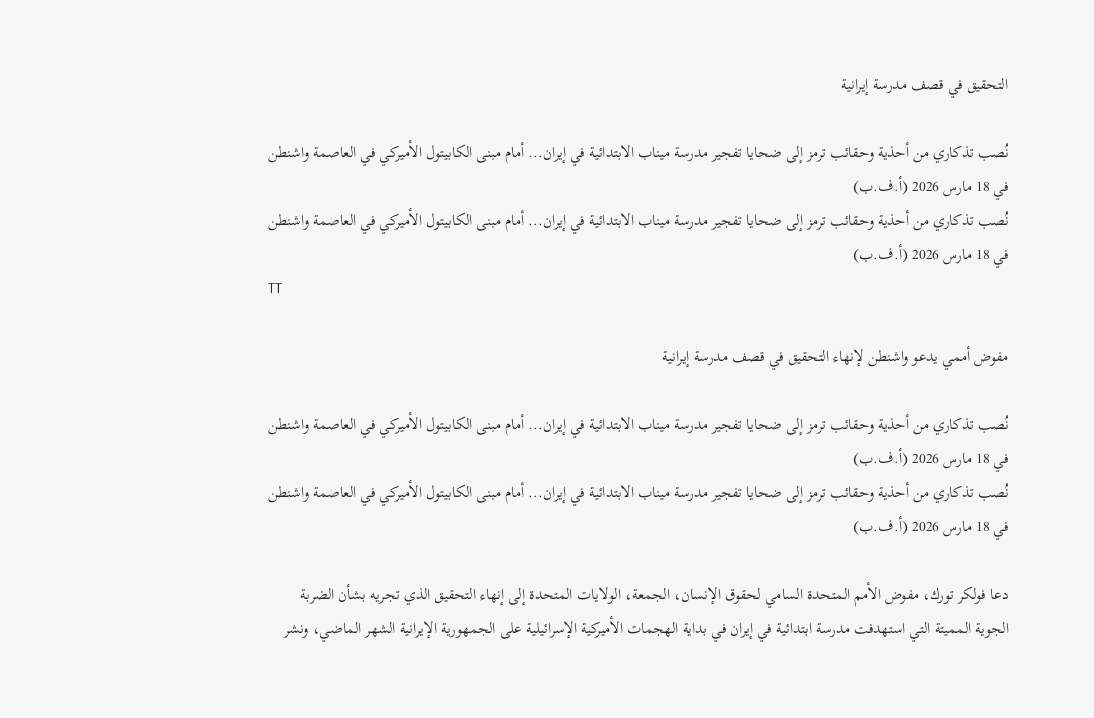التحقيق في قصف مدرسة إيرانية

نُصب تذكاري من أحذية وحقائب ترمز إلى ضحايا تفجير مدرسة ميناب الابتدائية في إيران... أمام مبنى الكابيتول الأميركي في العاصمة واشنطن في 18 مارس 2026 (أ.ف.ب)
نُصب تذكاري من أحذية وحقائب ترمز إلى ضحايا تفجير مدرسة ميناب الابتدائية في إيران... أمام مبنى الكابيتول الأميركي في العاصمة واشنطن في 18 مارس 2026 (أ.ف.ب)
TT

مفوض أممي يدعو واشنطن لإنهاء التحقيق في قصف مدرسة إيرانية

نُصب تذكاري من أحذية وحقائب ترمز إلى ضحايا تفجير مدرسة ميناب الابتدائية في إيران... أمام مبنى الكابيتول الأميركي في العاصمة واشنطن في 18 مارس 2026 (أ.ف.ب)
نُصب تذكاري من أحذية وحقائب ترمز إلى ضحايا تفجير مدرسة ميناب الابتدائية في إيران... أمام مبنى الكابيتول الأميركي في العاصمة واشنطن في 18 مارس 2026 (أ.ف.ب)

دعا فولكر تورك، مفوض الأمم المتحدة السامي لحقوق الإنسان، الجمعة، الولايات المتحدة إلى إنهاء التحقيق الذي تجريه بشأن الضربة الجوية المميتة التي استهدفت مدرسة ابتدائية في إيران في بداية الهجمات الأميركية الإسرائيلية على الجمهورية الإيرانية الشهر الماضي، ونشر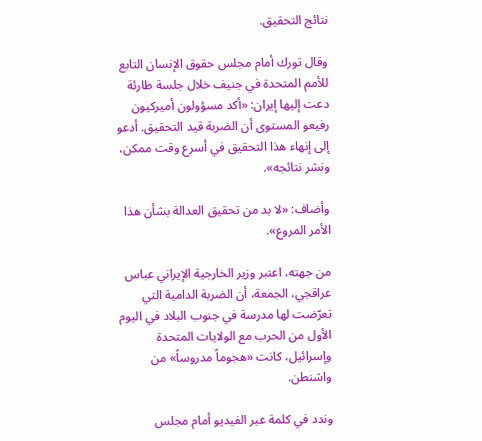نتائج التحقيق.

وقال تورك أمام مجلس حقوق الإنسان التابع للأمم المتحدة في جنيف خلال جلسة طارئة دعت إليها إيران: «أكد مسؤولون أميركيون رفيعو المستوى أن الضربة قيد التحقيق. أدعو إلى إنهاء هذا التحقيق في أسرع وقت ممكن، ونشر نتائجه».

وأضاف: «لا بد من تحقيق العدالة بشأن هذا الأمر المروع».

من جهته، اعتبر وزير الخارجية الإيراني عباس عراقجي، الجمعة، أن الضربة الدامية التي تعرّضت لها مدرسة في جنوب البلاد في اليوم الأول من الحرب مع الولايات المتحدة وإسرائيل، كانت «هجوماً مدروساً» من واشنطن.

وندد في كلمة عبر الفيديو أمام مجلس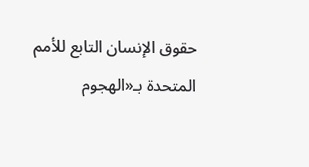حقوق الإنسان التابع للأمم المتحدة بـ«الهجوم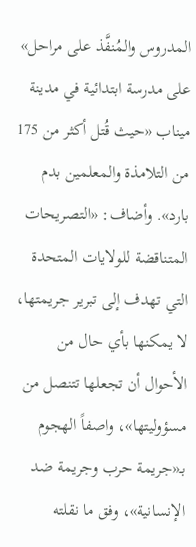المدروس والمُنفَّذ على مراحل» على مدرسة ابتدائية في مدينة ميناب «حيث قُتل أكثر من 175 من التلامذة والمعلمين بدم بارد». وأضاف: «التصريحات المتناقضة للولايات المتحدة التي تهدف إلى تبرير جريمتها، لا يمكنها بأي حال من الأحوال أن تجعلها تتنصل من مسؤوليتها»، واصفاً الهجوم بـ«جريمة حرب وجريمة ضد الإنسانية»، وفق ما نقلته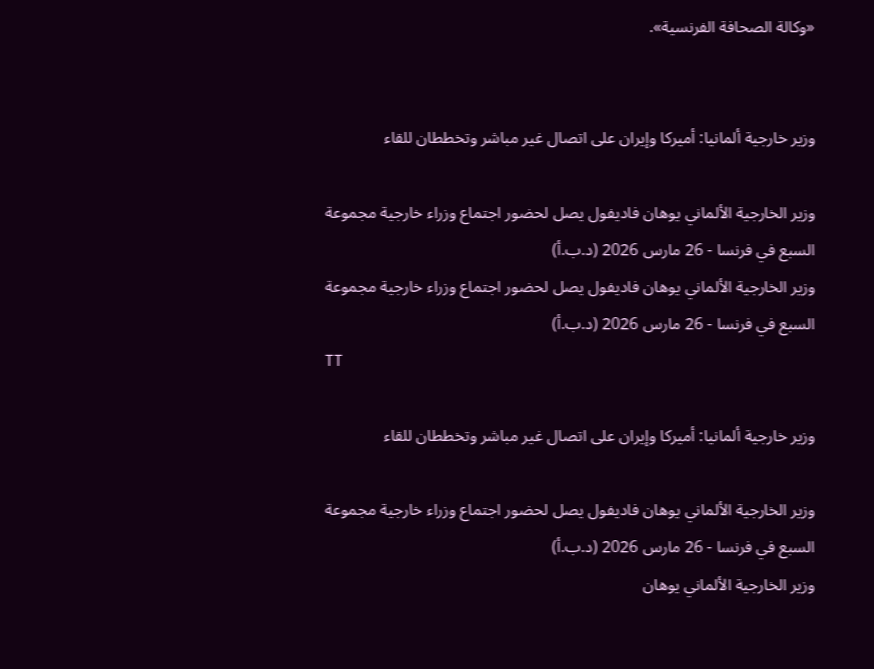«وكالة الصحافة الفرنسية».


وزير خارجية ألمانيا: أميركا وإيران على اتصال غير مباشر وتخططان للقاء

وزير الخارجية الألماني يوهان فاديفول يصل لحضور اجتماع وزراء خارجية مجموعة السبع في فرنسا - 26 مارس 2026 (د.ب.أ)
وزير الخارجية الألماني يوهان فاديفول يصل لحضور اجتماع وزراء خارجية مجموعة السبع في فرنسا - 26 مارس 2026 (د.ب.أ)
TT

وزير خارجية ألمانيا: أميركا وإيران على اتصال غير مباشر وتخططان للقاء

وزير الخارجية الألماني يوهان فاديفول يصل لحضور اجتماع وزراء خارجية مجموعة السبع في فرنسا - 26 مارس 2026 (د.ب.أ)
وزير الخارجية الألماني يوهان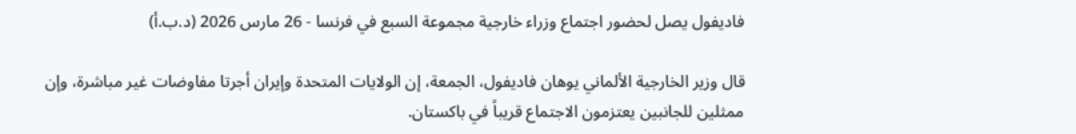فاديفول يصل لحضور اجتماع وزراء خارجية مجموعة السبع في فرنسا - 26 مارس 2026 (د.ب.أ)

قال وزير الخارجية الألماني يوهان فاديفول، الجمعة، إن الولايات المتحدة وإيران أجرتا مفاوضات غير مباشرة، وإن ممثلين للجانبين يعتزمون الاجتماع قريباً في باكستان.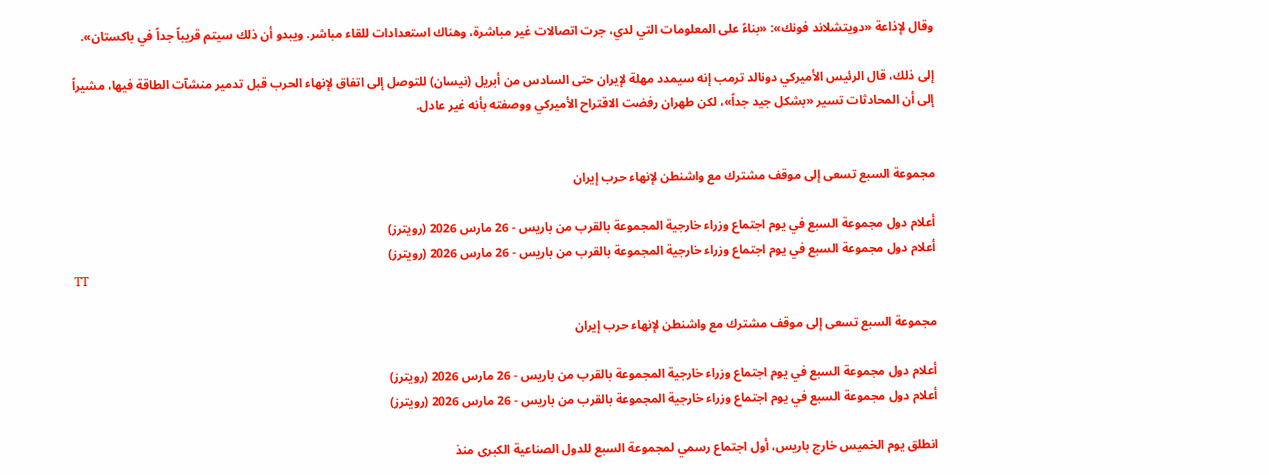وقال لإذاعة «دويتشلاند فونك»: «بناءً على المعلومات التي لدي، جرت اتصالات غير مباشرة، وهناك استعدادات للقاء مباشر. ويبدو أن ذلك سيتم قريباً جداً في باكستان».

إلى ذلك، قال الرئيس الأميركي دونالد ترمب إنه سيمدد مهلة لإيران حتى السادس من أبريل (نيسان) للتوصل إلى اتفاق لإنهاء الحرب قبل تدمير منشآت الطاقة فيها، مشيراً إلى أن المحادثات تسير «بشكل جيد جداً»، لكن طهران رفضت الاقتراح الأميركي ووصفته بأنه غير عادل.


مجموعة السبع تسعى إلى موقف مشترك مع واشنطن لإنهاء حرب إيران

أعلام دول مجموعة السبع في يوم اجتماع وزراء خارجية المجموعة بالقرب من باريس - 26 مارس 2026 (رويترز)
أعلام دول مجموعة السبع في يوم اجتماع وزراء خارجية المجموعة بالقرب من باريس - 26 مارس 2026 (رويترز)
TT

مجموعة السبع تسعى إلى موقف مشترك مع واشنطن لإنهاء حرب إيران

أعلام دول مجموعة السبع في يوم اجتماع وزراء خارجية المجموعة بالقرب من باريس - 26 مارس 2026 (رويترز)
أعلام دول مجموعة السبع في يوم اجتماع وزراء خارجية المجموعة بالقرب من باريس - 26 مارس 2026 (رويترز)

انطلق يوم الخميس خارج باريس، أول اجتماع رسمي لمجموعة السبع للدول الصناعية الكبرى منذ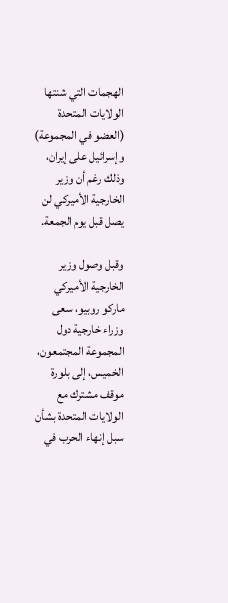الهجمات التي شنتها الولايات المتحدة (العضو في المجموعة) وإسرائيل على إيران، وذلك رغم أن وزير الخارجية الأميركي لن يصل قبل يوم الجمعة.

وقبل وصول وزير الخارجية الأميركي ماركو روبيو، سعى وزراء خارجية دول المجموعة المجتمعون، الخميس، إلى بلورة موقف مشترك مع الولايات المتحدة بشأن سبل إنهاء الحرب في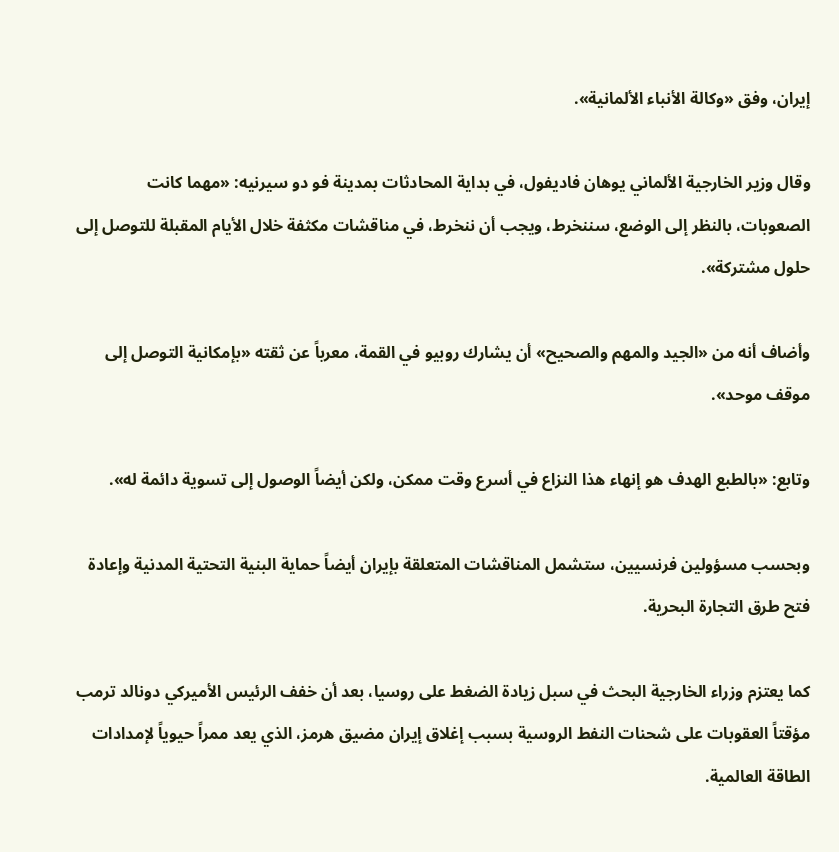إيران، وفق «وكالة الأنباء الألمانية».

وقال وزير الخارجية الألماني يوهان فاديفول، في بداية المحادثات بمدينة فو دو سيرنيه: «مهما كانت الصعوبات، بالنظر إلى الوضع، سننخرط، ويجب أن ننخرط، في مناقشات مكثفة خلال الأيام المقبلة للتوصل إلى حلول مشتركة».

وأضاف أنه من «الجيد والمهم والصحيح» أن يشارك روبيو في القمة، معرباً عن ثقته «بإمكانية التوصل إلى موقف موحد».

وتابع: «بالطبع الهدف هو إنهاء هذا النزاع في أسرع وقت ممكن، ولكن أيضاً الوصول إلى تسوية دائمة له».

وبحسب مسؤولين فرنسيين، ستشمل المناقشات المتعلقة بإيران أيضاً حماية البنية التحتية المدنية وإعادة فتح طرق التجارة البحرية.

كما يعتزم وزراء الخارجية البحث في سبل زيادة الضغط على روسيا، بعد أن خفف الرئيس الأميركي دونالد ترمب مؤقتاً العقوبات على شحنات النفط الروسية بسبب إغلاق إيران مضيق هرمز، الذي يعد ممراً حيوياً لإمدادات الطاقة العالمية.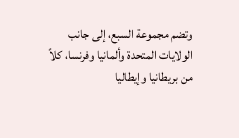وتضم مجموعة السبع، إلى جانب الولايات المتحدة وألمانيا وفرنسا، كلاً من بريطانيا وإيطاليا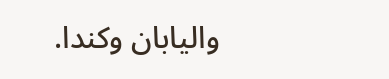واليابان وكندا.